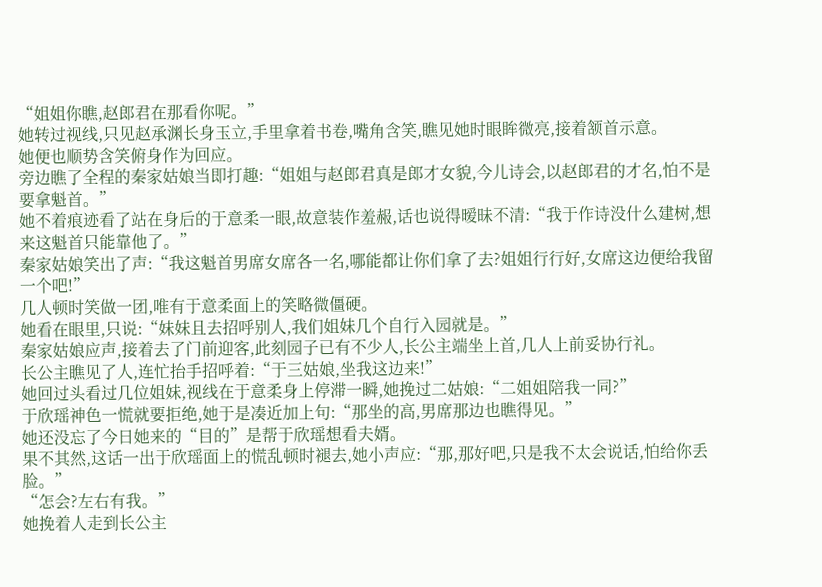“姐姐你瞧,赵郎君在那看你呢。”
她转过视线,只见赵承渊长身玉立,手里拿着书卷,嘴角含笑,瞧见她时眼眸微亮,接着颔首示意。
她便也顺势含笑俯身作为回应。
旁边瞧了全程的秦家姑娘当即打趣:“姐姐与赵郎君真是郎才女貌,今儿诗会,以赵郎君的才名,怕不是要拿魁首。”
她不着痕迹看了站在身后的于意柔一眼,故意装作羞赧,话也说得暧昧不清:“我于作诗没什么建树,想来这魁首只能靠他了。”
秦家姑娘笑出了声:“我这魁首男席女席各一名,哪能都让你们拿了去?姐姐行行好,女席这边便给我留一个吧!”
几人顿时笑做一团,唯有于意柔面上的笑略微僵硬。
她看在眼里,只说:“妹妹且去招呼别人,我们姐妹几个自行入园就是。”
秦家姑娘应声,接着去了门前迎客,此刻园子已有不少人,长公主端坐上首,几人上前妥协行礼。
长公主瞧见了人,连忙抬手招呼着:“于三姑娘,坐我这边来!”
她回过头看过几位姐妹,视线在于意柔身上停滞一瞬,她挽过二姑娘:“二姐姐陪我一同?”
于欣瑶神色一慌就要拒绝,她于是凑近加上句:“那坐的高,男席那边也瞧得见。”
她还没忘了今日她来的“目的”是帮于欣瑶想看夫婿。
果不其然,这话一出于欣瑶面上的慌乱顿时褪去,她小声应:“那,那好吧,只是我不太会说话,怕给你丢脸。”
“怎会?左右有我。”
她挽着人走到长公主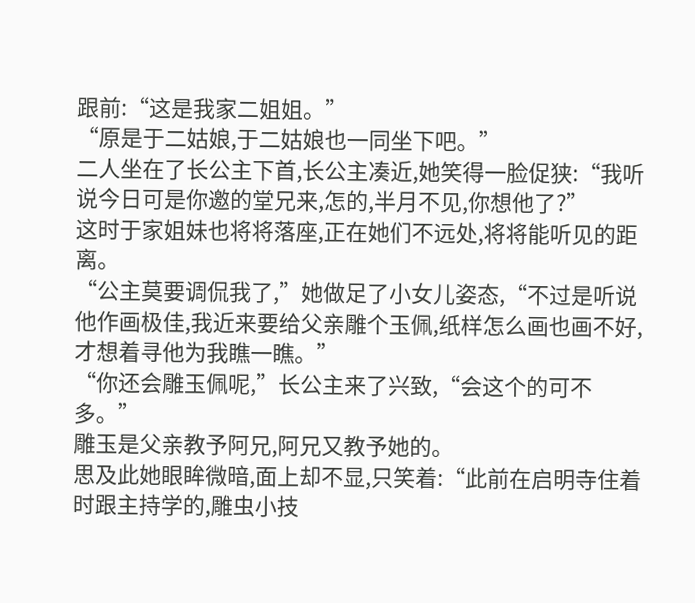跟前:“这是我家二姐姐。”
“原是于二姑娘,于二姑娘也一同坐下吧。”
二人坐在了长公主下首,长公主凑近,她笑得一脸促狭:“我听说今日可是你邀的堂兄来,怎的,半月不见,你想他了?”
这时于家姐妹也将将落座,正在她们不远处,将将能听见的距离。
“公主莫要调侃我了,”她做足了小女儿姿态,“不过是听说他作画极佳,我近来要给父亲雕个玉佩,纸样怎么画也画不好,才想着寻他为我瞧一瞧。”
“你还会雕玉佩呢,”长公主来了兴致,“会这个的可不多。”
雕玉是父亲教予阿兄,阿兄又教予她的。
思及此她眼眸微暗,面上却不显,只笑着:“此前在启明寺住着时跟主持学的,雕虫小技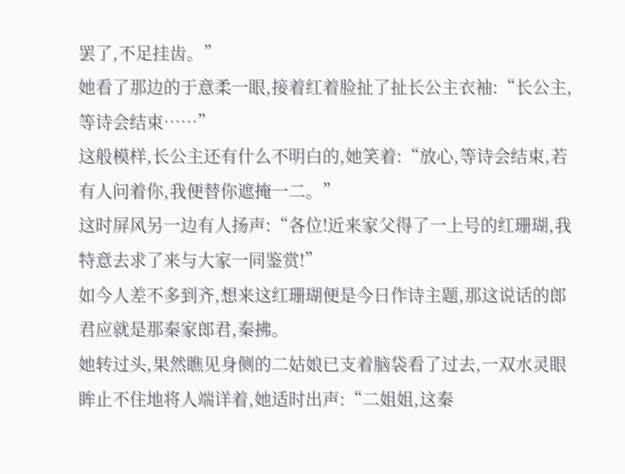罢了,不足挂齿。”
她看了那边的于意柔一眼,接着红着脸扯了扯长公主衣袖:“长公主,等诗会结束……”
这般模样,长公主还有什么不明白的,她笑着:“放心,等诗会结束,若有人问着你,我便替你遮掩一二。”
这时屏风另一边有人扬声:“各位!近来家父得了一上号的红珊瑚,我特意去求了来与大家一同鉴赏!”
如今人差不多到齐,想来这红珊瑚便是今日作诗主题,那这说话的郎君应就是那秦家郎君,秦拂。
她转过头,果然瞧见身侧的二姑娘已支着脑袋看了过去,一双水灵眼眸止不住地将人端详着,她适时出声:“二姐姐,这秦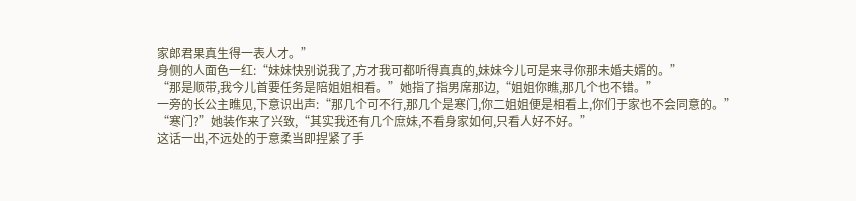家郎君果真生得一表人才。”
身侧的人面色一红:“妹妹快别说我了,方才我可都听得真真的,妹妹今儿可是来寻你那未婚夫婿的。”
“那是顺带,我今儿首要任务是陪姐姐相看。”她指了指男席那边,“姐姐你瞧,那几个也不错。”
一旁的长公主瞧见,下意识出声:“那几个可不行,那几个是寒门,你二姐姐便是相看上,你们于家也不会同意的。”
“寒门?”她装作来了兴致,“其实我还有几个庶妹,不看身家如何,只看人好不好。”
这话一出,不远处的于意柔当即捏紧了手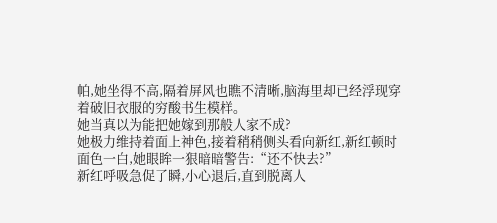帕,她坐得不高,隔着屏风也瞧不清晰,脑海里却已经浮现穿着破旧衣服的穷酸书生模样。
她当真以为能把她嫁到那般人家不成?
她极力维持着面上神色,接着稍稍侧头看向新红,新红顿时面色一白,她眼眸一狠暗暗警告:“还不快去?”
新红呼吸急促了瞬,小心退后,直到脱离人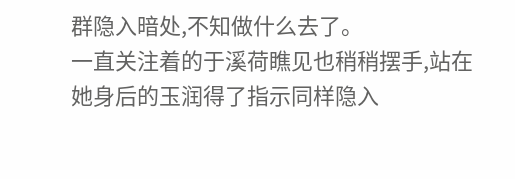群隐入暗处,不知做什么去了。
一直关注着的于溪荷瞧见也稍稍摆手,站在她身后的玉润得了指示同样隐入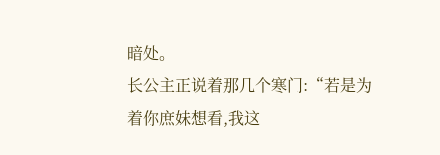暗处。
长公主正说着那几个寒门:“若是为着你庶妹想看,我这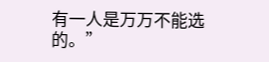有一人是万万不能选的。”